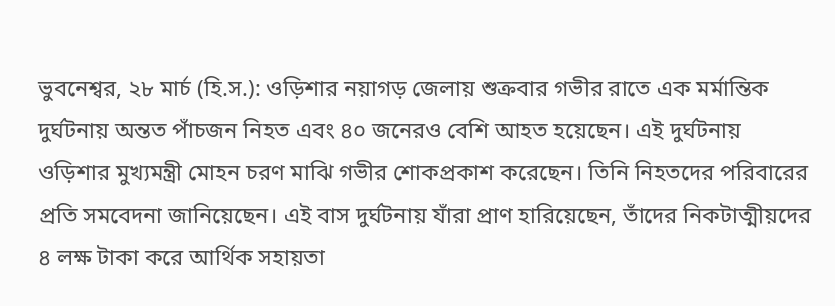ভুবনেশ্বর, ২৮ মার্চ (হি.স.): ওড়িশার নয়াগড় জেলায় শুক্রবার গভীর রাতে এক মর্মান্তিক দুর্ঘটনায় অন্তত পাঁচজন নিহত এবং ৪০ জনেরও বেশি আহত হয়েছেন। এই দুর্ঘটনায় ওড়িশার মুখ্যমন্ত্রী মোহন চরণ মাঝি গভীর শোকপ্রকাশ করেছেন। তিনি নিহতদের পরিবারের প্রতি সমবেদনা জানিয়েছেন। এই বাস দুর্ঘটনায় যাঁরা প্রাণ হারিয়েছেন, তাঁদের নিকটাত্মীয়দের ৪ লক্ষ টাকা করে আর্থিক সহায়তা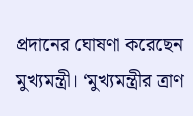প্রদানের ঘোষণা করেছেন মুখ্যমন্ত্রী। ‘মুখ্যমন্ত্রীর ত্রাণ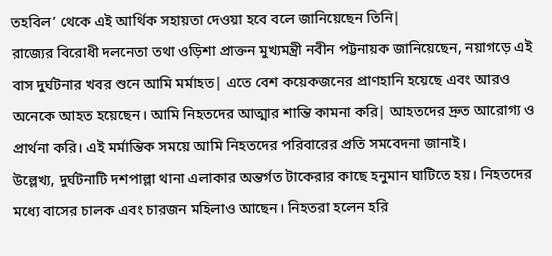তহবিল’ থেকে এই আর্থিক সহায়তা দেওয়া হবে বলে জানিয়েছেন তিনি|
রাজ্যের বিরোধী দলনেতা তথা ওড়িশা প্রাক্তন মুখ্যমন্ত্রী নবীন পট্টনায়ক জানিয়েছেন, নয়াগড়ে এই বাস দুর্ঘটনার খবর শুনে আমি মর্মাহত| এতে বেশ কয়েকজনের প্রাণহানি হয়েছে এবং আরও অনেকে আহত হয়েছেন। আমি নিহতদের আত্মার শান্তি কামনা করি| আহতদের দ্রুত আরোগ্য ও প্রার্থনা করি। এই মর্মান্তিক সময়ে আমি নিহতদের পরিবারের প্রতি সমবেদনা জানাই।
উল্লেখ্য, দুর্ঘটনাটি দশপাল্লা থানা এলাকার অন্তর্গত টাকেরার কাছে হনুমান ঘাটিতে হয়। নিহতদের মধ্যে বাসের চালক এবং চারজন মহিলাও আছেন। নিহতরা হলেন হরি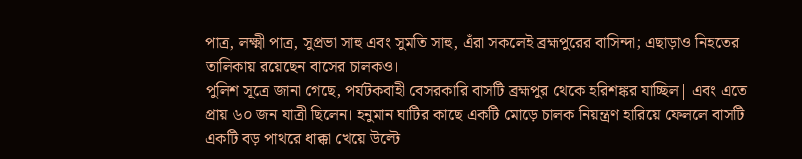পাত্র, লক্ষ্মী পাত্র, সুপ্রভা সাহু এবং সুমতি সাহু, এঁরা সকলেই ব্রহ্মপুরের বাসিন্দা; এছাড়াও নিহতের তালিকায় রয়েছেন বাসের চালকও।
পুলিশ সূত্রে জানা গেছে, পর্যটকবাহী বেসরকারি বাসটি ব্রহ্মপুর থেকে হরিশঙ্কর যাচ্ছিল| এবং এতে প্রায় ৬০ জন যাত্রী ছিলেন। হনুমান ঘাটির কাছে একটি মোড়ে চালক নিয়ন্ত্রণ হারিয়ে ফেললে বাসটি একটি বড় পাথরে ধাক্কা খেয়ে উল্টে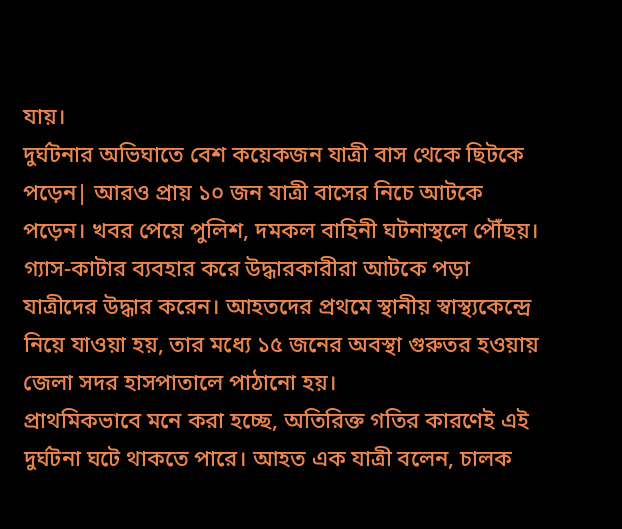যায়।
দুর্ঘটনার অভিঘাতে বেশ কয়েকজন যাত্রী বাস থেকে ছিটকে পড়েন| আরও প্রায় ১০ জন যাত্রী বাসের নিচে আটকে পড়েন। খবর পেয়ে পুলিশ, দমকল বাহিনী ঘটনাস্থলে পৌঁছয়। গ্যাস-কাটার ব্যবহার করে উদ্ধারকারীরা আটকে পড়া যাত্রীদের উদ্ধার করেন। আহতদের প্রথমে স্থানীয় স্বাস্থ্যকেন্দ্রে নিয়ে যাওয়া হয়, তার মধ্যে ১৫ জনের অবস্থা গুরুতর হওয়ায় জেলা সদর হাসপাতালে পাঠানো হয়।
প্রাথমিকভাবে মনে করা হচ্ছে, অতিরিক্ত গতির কারণেই এই দুর্ঘটনা ঘটে থাকতে পারে। আহত এক যাত্রী বলেন, চালক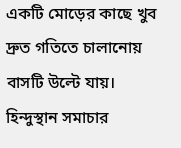একটি মোড়ের কাছে খুব দ্রুত গতিতে চালানোয় বাসটি উল্টে যায়।
হিন্দুস্থান সমাচার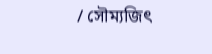/ সৌম্যজিৎ